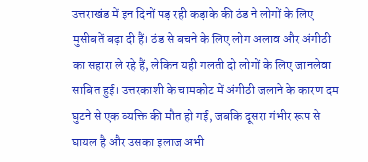उत्तराखंड में इन दिनों पड़ रही कड़ाके की ठंड ने लोगों के लिए मुसीबतें बढ़ा दी हैं। ठंड से बचने के लिए लोग अलाव और अंगीठी का सहारा ले रहे हैं, लेकिन यही गलती दो लोगों के लिए जानलेवा साबित हुई। उत्तरकाशी के चामकोट में अंगीठी जलाने के कारण दम घुटने से एक व्यक्ति की मौत हो गई, जबकि दूसरा गंभीर रूप से घायल है और उसका इलाज अभी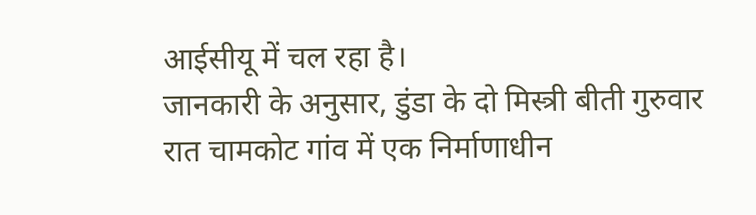आईसीयू में चल रहा है।
जानकारी के अनुसार, डुंडा के दो मिस्त्री बीती गुरुवार रात चामकोट गांव में एक निर्माणाधीन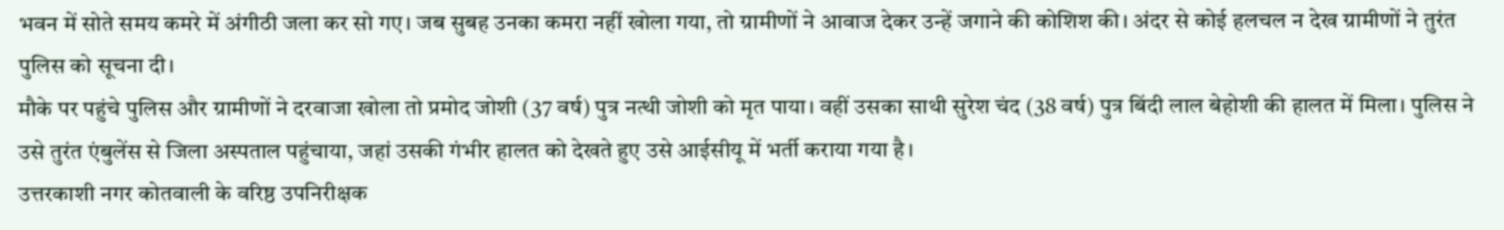भवन में सोते समय कमरे में अंगीठी जला कर सो गए। जब सुबह उनका कमरा नहीं खोला गया, तो ग्रामीणों ने आवाज देकर उन्हें जगाने की कोशिश की। अंदर से कोई हलचल न देख ग्रामीणों ने तुरंत पुलिस को सूचना दी।
मौके पर पहुंचे पुलिस और ग्रामीणों ने दरवाजा खोला तो प्रमोद जोशी (37 वर्ष) पुत्र नत्थी जोशी को मृत पाया। वहीं उसका साथी सुरेश चंद (38 वर्ष) पुत्र बिंदी लाल बेहोशी की हालत में मिला। पुलिस ने उसे तुरंत एंबुलेंस से जिला अस्पताल पहुंचाया, जहां उसकी गंभीर हालत को देखते हुए उसे आईसीयू में भर्ती कराया गया है।
उत्तरकाशी नगर कोतवाली के वरिष्ठ उपनिरीक्षक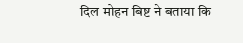दिल मोहन बिष्ट ने बताया कि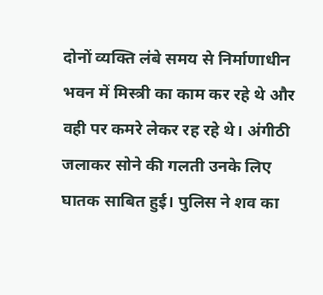दोनों व्यक्ति लंबे समय से निर्माणाधीन भवन में मिस्त्री का काम कर रहे थे और वही पर कमरे लेकर रह रहे थे। अंगीठी जलाकर सोने की गलती उनके लिए घातक साबित हुई। पुलिस ने शव का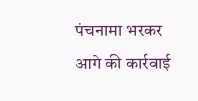पंचनामा भरकर आगे की कार्रवाई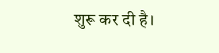शुरू कर दी है।